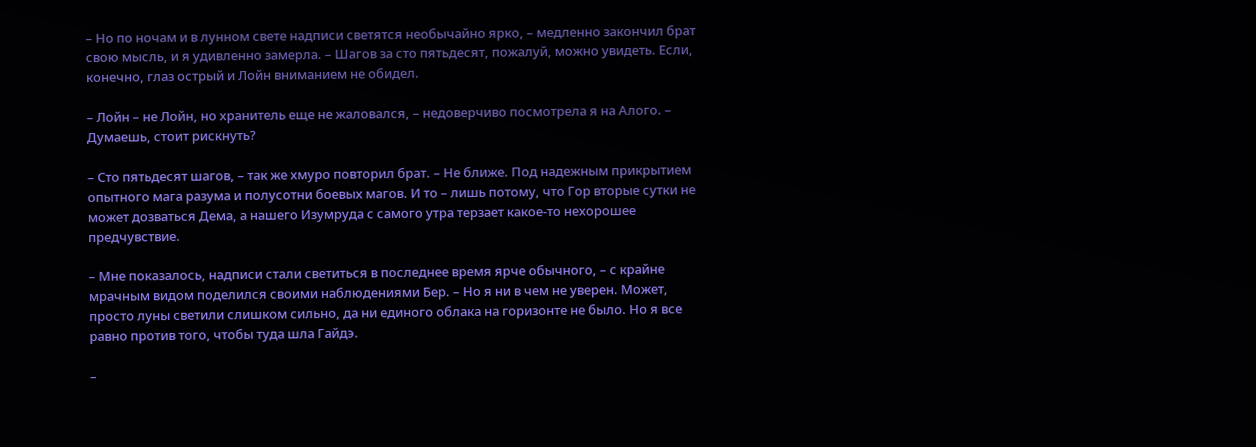– Но по ночам и в лунном свете надписи светятся необычайно ярко, – медленно закончил брат свою мысль, и я удивленно замерла. – Шагов за сто пятьдесят, пожалуй, можно увидеть. Если, конечно, глаз острый и Лойн вниманием не обидел.

– Лойн – не Лойн, но хранитель еще не жаловался, – недоверчиво посмотрела я на Алого. – Думаешь, стоит рискнуть?

– Сто пятьдесят шагов, – так же хмуро повторил брат. – Не ближе. Под надежным прикрытием опытного мага разума и полусотни боевых магов. И то – лишь потому, что Гор вторые сутки не может дозваться Дема, а нашего Изумруда с самого утра терзает какое-то нехорошее предчувствие.

– Мне показалось, надписи стали светиться в последнее время ярче обычного, – с крайне мрачным видом поделился своими наблюдениями Бер. – Но я ни в чем не уверен. Может, просто луны светили слишком сильно, да ни единого облака на горизонте не было. Но я все равно против того, чтобы туда шла Гайдэ.

–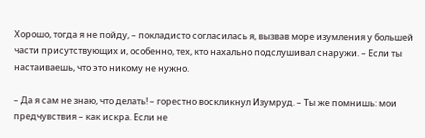Хорошо, тогда я не пойду, – покладисто согласилась я, вызвав море изумления у большей части присутствующих и, особенно, тех, кто нахально подслушивал снаружи. – Если ты настаиваешь, что это никому не нужно.

– Да я сам не знаю, что делать! – горестно воскликнул Изумруд. – Ты же помнишь: мои предчувствия – как искра. Если не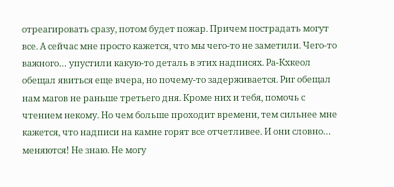отреагировать сразу, потом будет пожар. Причем пострадать могут все. А сейчас мне просто кажется, что мы чего-то не заметили. Чего-то важного… упустили какую-то деталь в этих надписях. Ра-Кхкеол обещал явиться еще вчера, но почему-то задерживается. Риг обещал нам магов не раньше третьего дня. Кроме них и тебя, помочь с чтением некому. Но чем больше проходит времени, тем сильнее мне кажется, что надписи на камне горят все отчетливее. И они словно… меняются! Не знаю. Не могу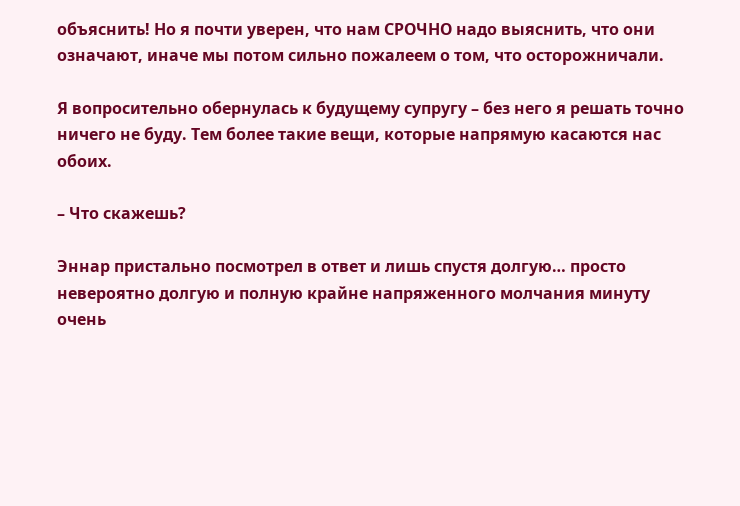объяснить! Но я почти уверен, что нам СРОЧНО надо выяснить, что они означают, иначе мы потом сильно пожалеем о том, что осторожничали.

Я вопросительно обернулась к будущему супругу – без него я решать точно ничего не буду. Тем более такие вещи, которые напрямую касаются нас обоих.

– Что скажешь?

Эннар пристально посмотрел в ответ и лишь спустя долгую… просто невероятно долгую и полную крайне напряженного молчания минуту очень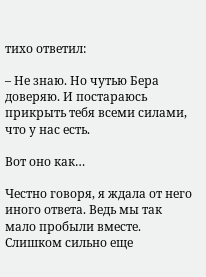тихо ответил:

– Не знаю. Но чутью Бера доверяю. И постараюсь прикрыть тебя всеми силами, что у нас есть.

Вот оно как…

Честно говоря, я ждала от него иного ответа. Ведь мы так мало пробыли вместе. Слишком сильно еще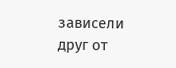зависели друг от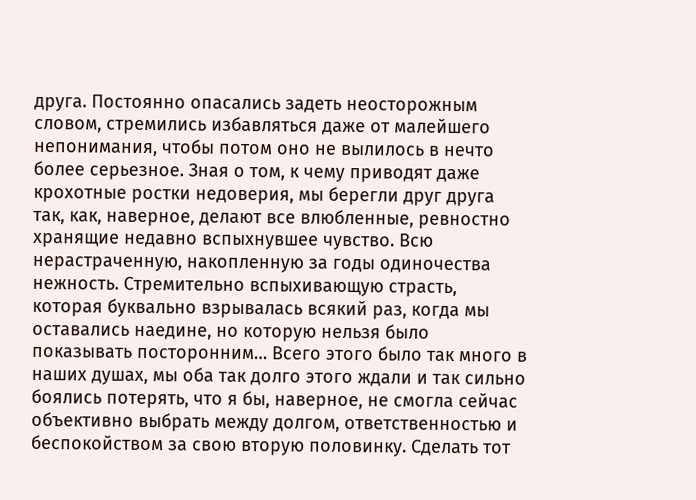друга. Постоянно опасались задеть неосторожным словом, стремились избавляться даже от малейшего непонимания, чтобы потом оно не вылилось в нечто более серьезное. Зная о том, к чему приводят даже крохотные ростки недоверия, мы берегли друг друга так, как, наверное, делают все влюбленные, ревностно хранящие недавно вспыхнувшее чувство. Всю нерастраченную, накопленную за годы одиночества нежность. Стремительно вспыхивающую страсть, которая буквально взрывалась всякий раз, когда мы оставались наедине, но которую нельзя было показывать посторонним… Всего этого было так много в наших душах, мы оба так долго этого ждали и так сильно боялись потерять, что я бы, наверное, не смогла сейчас объективно выбрать между долгом, ответственностью и беспокойством за свою вторую половинку. Сделать тот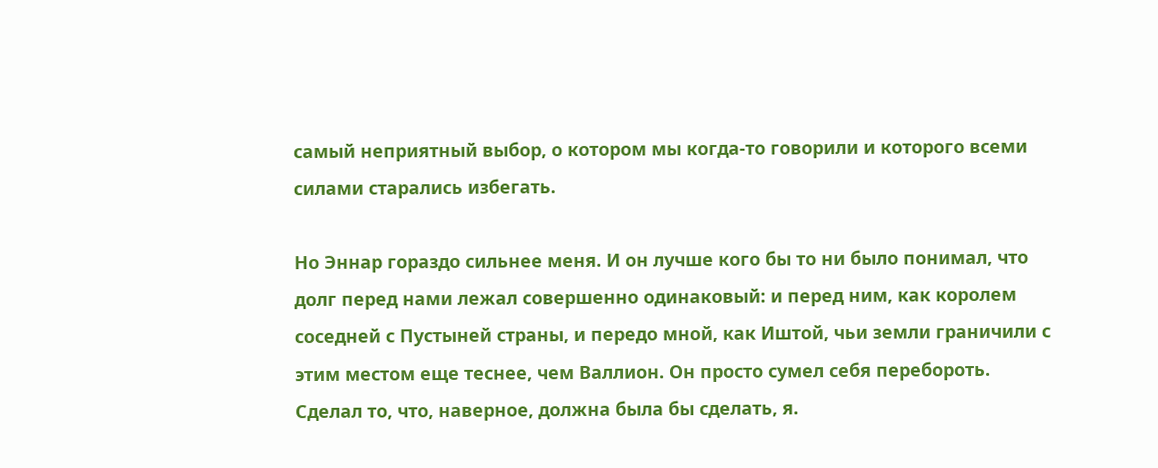самый неприятный выбор, о котором мы когда-то говорили и которого всеми силами старались избегать.

Но Эннар гораздо сильнее меня. И он лучше кого бы то ни было понимал, что долг перед нами лежал совершенно одинаковый: и перед ним, как королем соседней с Пустыней страны, и передо мной, как Иштой, чьи земли граничили с этим местом еще теснее, чем Валлион. Он просто сумел себя перебороть. Сделал то, что, наверное, должна была бы сделать, я.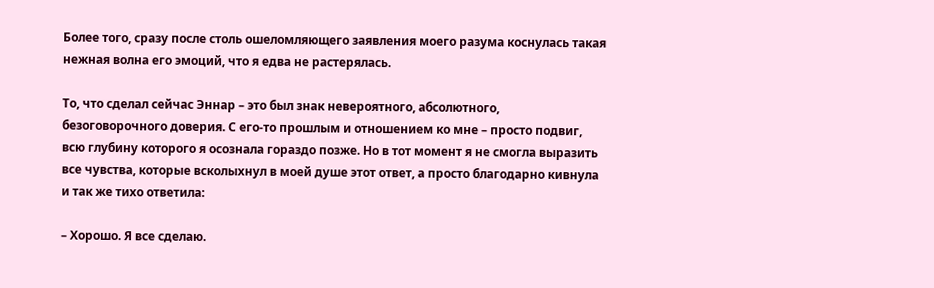Более того, сразу после столь ошеломляющего заявления моего разума коснулась такая нежная волна его эмоций, что я едва не растерялась.

То, что сделал сейчас Эннар – это был знак невероятного, абсолютного, безоговорочного доверия. С его-то прошлым и отношением ко мне – просто подвиг, всю глубину которого я осознала гораздо позже. Но в тот момент я не смогла выразить все чувства, которые всколыхнул в моей душе этот ответ, а просто благодарно кивнула и так же тихо ответила:

– Хорошо. Я все сделаю.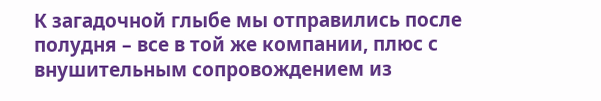К загадочной глыбе мы отправились после полудня – все в той же компании, плюс с внушительным сопровождением из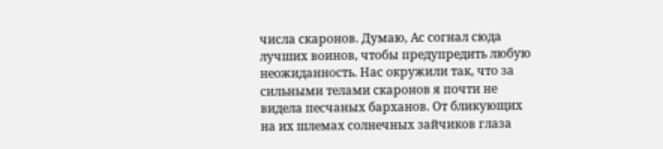числа скаронов. Думаю, Ас согнал сюда лучших воинов, чтобы предупредить любую неожиданность. Нас окружили так, что за сильными телами скаронов я почти не видела песчаных барханов. От бликующих на их шлемах солнечных зайчиков глаза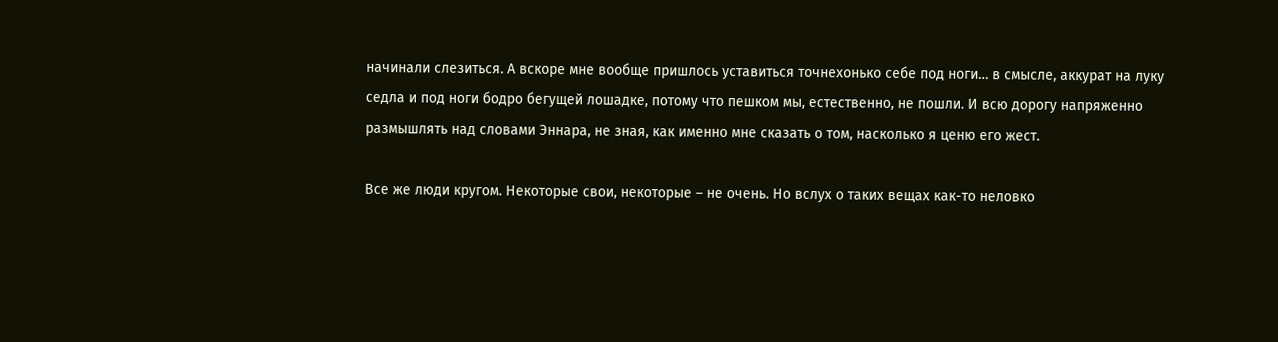начинали слезиться. А вскоре мне вообще пришлось уставиться точнехонько себе под ноги… в смысле, аккурат на луку седла и под ноги бодро бегущей лошадке, потому что пешком мы, естественно, не пошли. И всю дорогу напряженно размышлять над словами Эннара, не зная, как именно мне сказать о том, насколько я ценю его жест.

Все же люди кругом. Некоторые свои, некоторые – не очень. Но вслух о таких вещах как-то неловко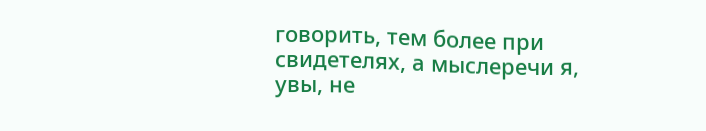говорить, тем более при свидетелях, а мыслеречи я, увы, не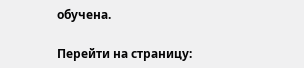обучена.

Перейти на страницу: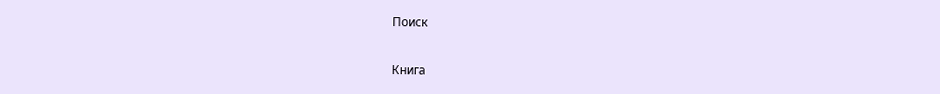Поиск

Книга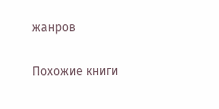жанров

Похожие книги